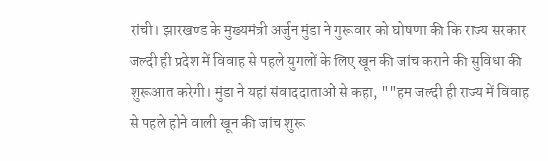रांची। झारखण्ड के मुख्यमंत्री अर्जुन मुंडा ने गुरूवार को घोषणा की कि राज्य सरकार जल्दी ही प्रदेश में विवाह से पहले युगलों के लिए खून की जांच कराने की सुविधा की शुरूआत करेगी। मुंडा ने यहां संवाददाताओं से कहा, ""हम जल्दी ही राज्य में विवाह से पहले होने वाली खून की जांच शुरू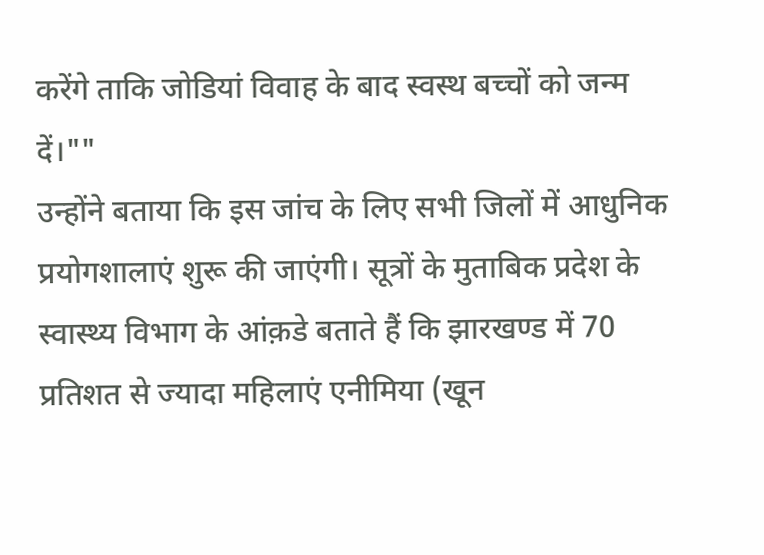करेंगे ताकि जोडियां विवाह के बाद स्वस्थ बच्चों को जन्म दें।""
उन्होंने बताया कि इस जांच के लिए सभी जिलों में आधुनिक प्रयोगशालाएं शुरू की जाएंगी। सूत्रों के मुताबिक प्रदेश के स्वास्थ्य विभाग के आंक़डे बताते हैं कि झारखण्ड में 70 प्रतिशत से ज्यादा महिलाएं एनीमिया (खून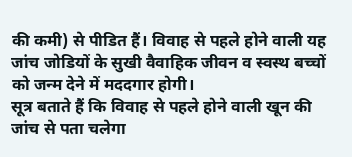की कमी) से पीडित हैं। विवाह से पहले होने वाली यह जांच जोडियों के सुखी वैवाहिक जीवन व स्वस्थ बच्चों को जन्म देने में मददगार होगी।
सूत्र बताते हैं कि विवाह से पहले होने वाली खून की जांच से पता चलेगा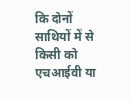कि दोनों साथियों में से किसी को एचआईवी या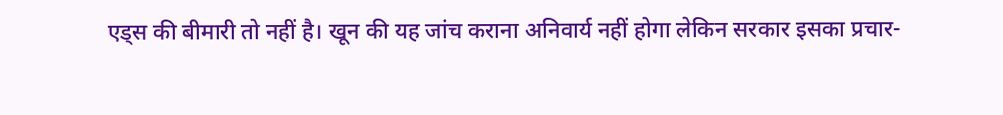एड्स की बीमारी तो नहीं है। खून की यह जांच कराना अनिवार्य नहीं होगा लेकिन सरकार इसका प्रचार-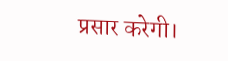प्रसार करेगी।